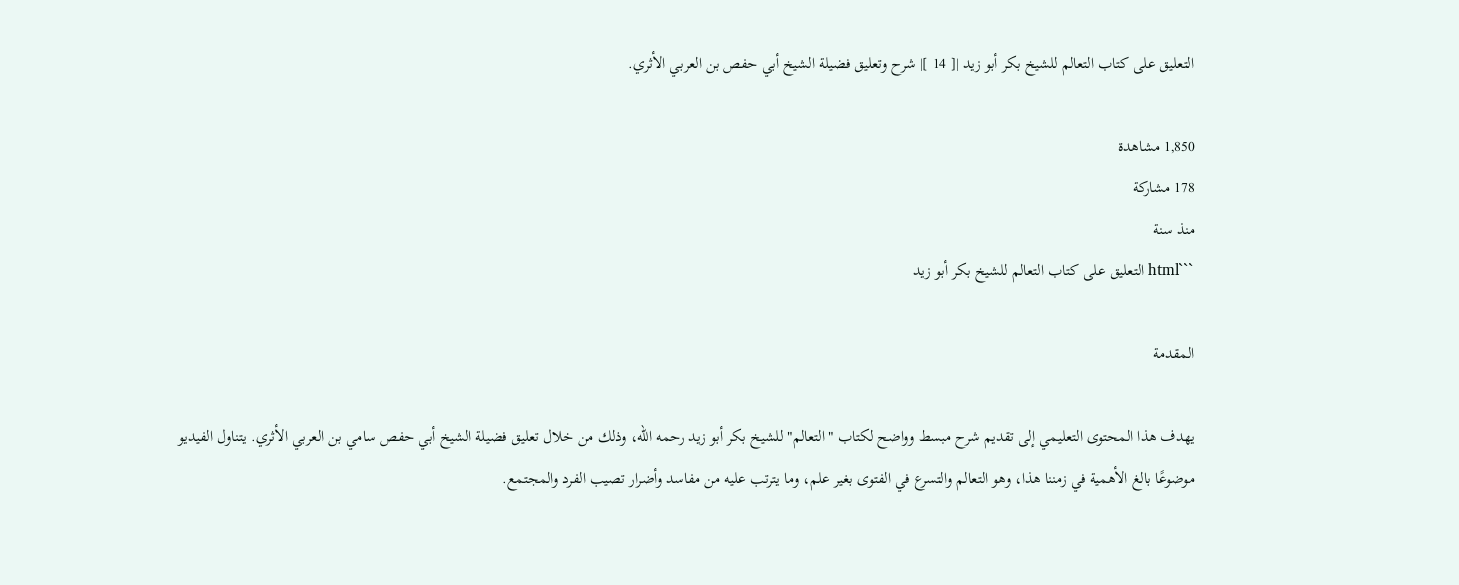التعليق على كتاب التعالم للشيخ بكر أبو زيد |[ 14 ]| شرح وتعليق فضيلة الشيخ أبي حفص بن العربي الأثري.

1,850 مشاهدة
178 مشاركة
منذ سنة
```html التعليق على كتاب التعالم للشيخ بكر أبو زيد

المقدمة

يهدف هذا المحتوى التعليمي إلى تقديم شرح مبسط وواضح لكتاب "التعالم" للشيخ بكر أبو زيد رحمه الله، وذلك من خلال تعليق فضيلة الشيخ أبي حفص سامي بن العربي الأثري. يتناول الفيديو موضوعًا بالغ الأهمية في زمننا هذا، وهو التعالم والتسرع في الفتوى بغير علم، وما يترتب عليه من مفاسد وأضرار تصيب الفرد والمجتمع.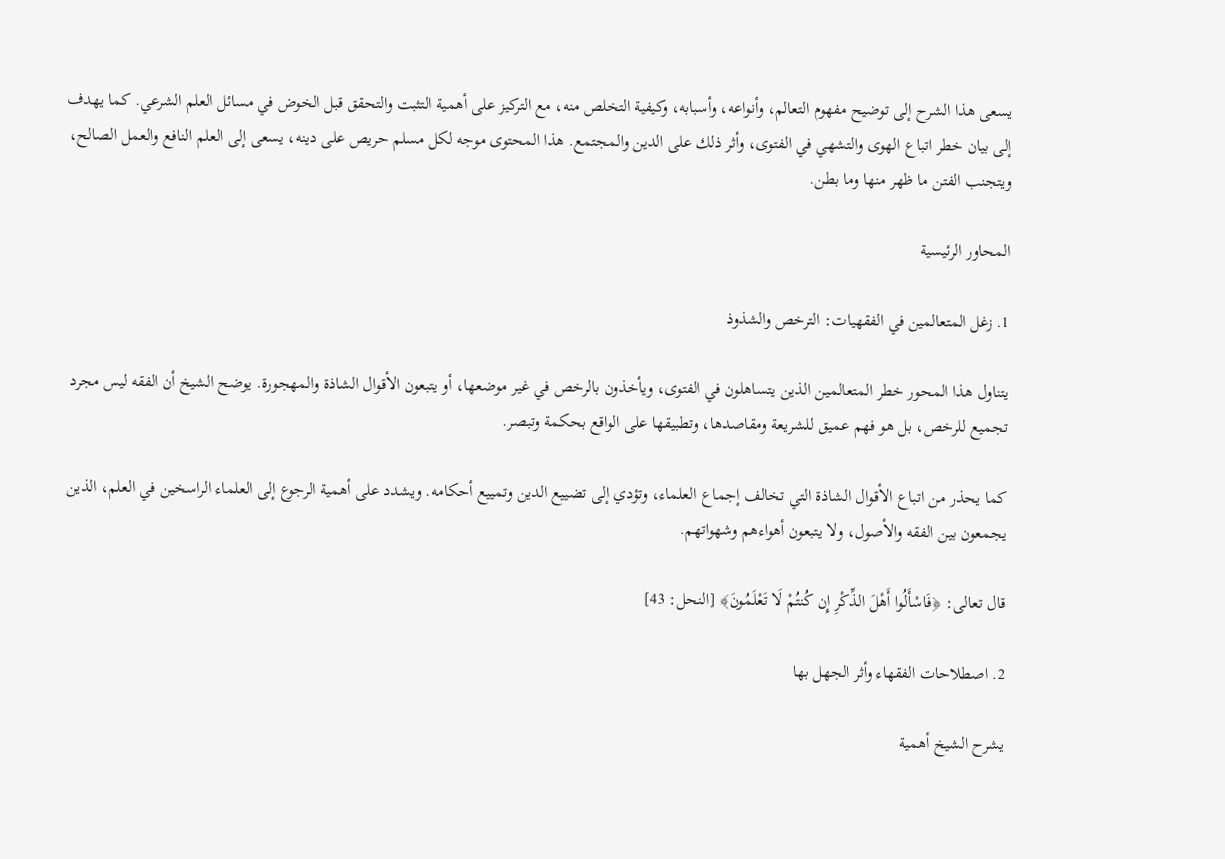يسعى هذا الشرح إلى توضيح مفهوم التعالم، وأنواعه، وأسبابه، وكيفية التخلص منه، مع التركيز على أهمية التثبت والتحقق قبل الخوض في مسائل العلم الشرعي. كما يهدف إلى بيان خطر اتباع الهوى والتشهي في الفتوى، وأثر ذلك على الدين والمجتمع. هذا المحتوى موجه لكل مسلم حريص على دينه، يسعى إلى العلم النافع والعمل الصالح، ويتجنب الفتن ما ظهر منها وما بطن.

المحاور الرئيسية

1. زغل المتعالمين في الفقهيات: الترخص والشذوذ

يتناول هذا المحور خطر المتعالمين الذين يتساهلون في الفتوى، ويأخذون بالرخص في غير موضعها، أو يتبعون الأقوال الشاذة والمهجورة. يوضح الشيخ أن الفقه ليس مجرد تجميع للرخص، بل هو فهم عميق للشريعة ومقاصدها، وتطبيقها على الواقع بحكمة وتبصر.

كما يحذر من اتباع الأقوال الشاذة التي تخالف إجماع العلماء، وتؤدي إلى تضييع الدين وتمييع أحكامه. ويشدد على أهمية الرجوع إلى العلماء الراسخين في العلم، الذين يجمعون بين الفقه والأصول، ولا يتبعون أهواءهم وشهواتهم.

قال تعالى: ﴿فَاسْأَلُوا أَهْلَ الذِّكْرِ إِن كُنتُمْ لَا تَعْلَمُونَ﴾ [النحل: 43]

2. اصطلاحات الفقهاء وأثر الجهل بها

يشرح الشيخ أهمية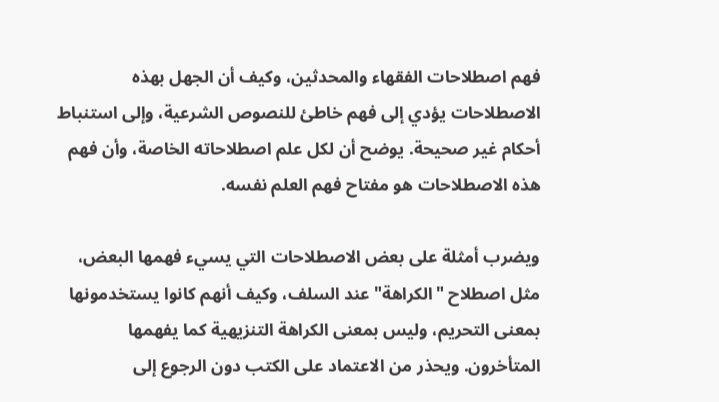فهم اصطلاحات الفقهاء والمحدثين، وكيف أن الجهل بهذه الاصطلاحات يؤدي إلى فهم خاطئ للنصوص الشرعية، وإلى استنباط أحكام غير صحيحة. يوضح أن لكل علم اصطلاحاته الخاصة، وأن فهم هذه الاصطلاحات هو مفتاح فهم العلم نفسه.

ويضرب أمثلة على بعض الاصطلاحات التي يسيء فهمها البعض، مثل اصطلاح "الكراهة" عند السلف، وكيف أنهم كانوا يستخدمونها بمعنى التحريم، وليس بمعنى الكراهة التنزيهية كما يفهمها المتأخرون. ويحذر من الاعتماد على الكتب دون الرجوع إلى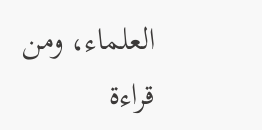العلماء، ومن قراءة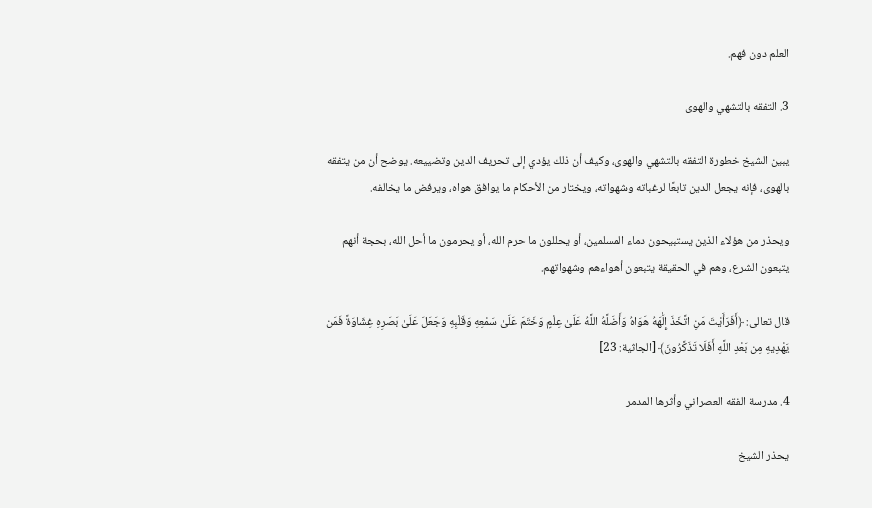العلم دون فهم.

3. التفقه بالتشهي والهوى

يبين الشيخ خطورة التفقه بالتشهي والهوى، وكيف أن ذلك يؤدي إلى تحريف الدين وتضييعه. يوضح أن من يتفقه بالهوى، فإنه يجعل الدين تابعًا لرغباته وشهواته، ويختار من الأحكام ما يوافق هواه، ويرفض ما يخالفه.

ويحذر من هؤلاء الذين يستبيحون دماء المسلمين، أو يحللون ما حرم الله، أو يحرمون ما أحل الله، بحجة أنهم يتبعون الشرع، وهم في الحقيقة يتبعون أهواءهم وشهواتهم.

قال تعالى: ﴿أَفَرَأَيْتَ مَنِ اتَّخَذَ إِلَٰهَهُ هَوَاهُ وَأَضَلَّهُ اللَّهُ عَلَىٰ عِلْمٍ وَخَتَمَ عَلَىٰ سَمْعِهِ وَقَلْبِهِ وَجَعَلَ عَلَىٰ بَصَرِهِ غِشَاوَةً فَمَن يَهْدِيهِ مِن بَعْدِ اللَّهِ أَفَلَا تَذَكَّرُونَ﴾ [الجاثية: 23]

4. مدرسة الفقه العصراني وأثرها المدمر

يحذر الشيخ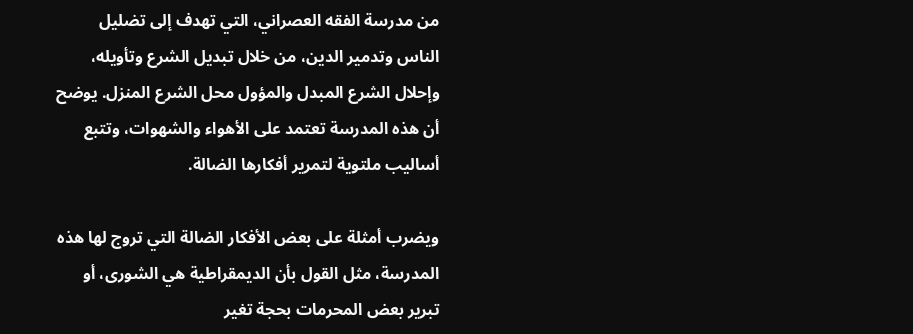من مدرسة الفقه العصراني، التي تهدف إلى تضليل الناس وتدمير الدين، من خلال تبديل الشرع وتأويله، وإحلال الشرع المبدل والمؤول محل الشرع المنزل. يوضح أن هذه المدرسة تعتمد على الأهواء والشهوات، وتتبع أساليب ملتوية لتمرير أفكارها الضالة.

ويضرب أمثلة على بعض الأفكار الضالة التي تروج لها هذه المدرسة، مثل القول بأن الديمقراطية هي الشورى، أو تبرير بعض المحرمات بحجة تغير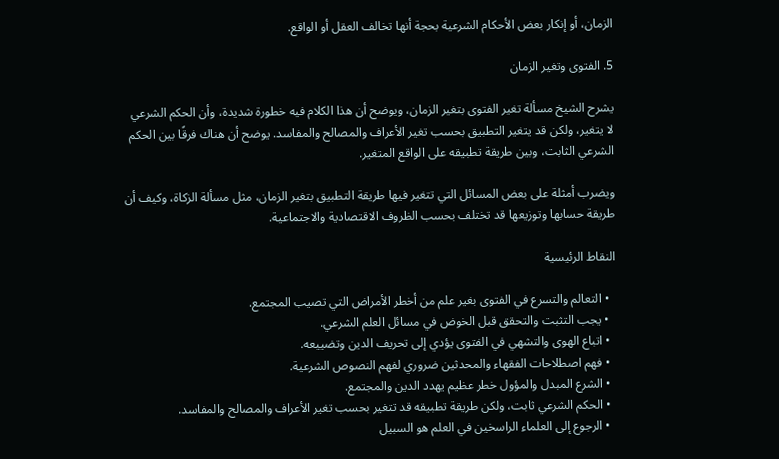الزمان، أو إنكار بعض الأحكام الشرعية بحجة أنها تخالف العقل أو الواقع.

5. الفتوى وتغير الزمان

يشرح الشيخ مسألة تغير الفتوى بتغير الزمان، ويوضح أن هذا الكلام فيه خطورة شديدة، وأن الحكم الشرعي لا يتغير، ولكن قد يتغير التطبيق بحسب تغير الأعراف والمصالح والمفاسد. يوضح أن هناك فرقًا بين الحكم الشرعي الثابت، وبين طريقة تطبيقه على الواقع المتغير.

ويضرب أمثلة على بعض المسائل التي تتغير فيها طريقة التطبيق بتغير الزمان، مثل مسألة الزكاة، وكيف أن طريقة حسابها وتوزيعها قد تختلف بحسب الظروف الاقتصادية والاجتماعية.

النقاط الرئيسية

  • التعالم والتسرع في الفتوى بغير علم من أخطر الأمراض التي تصيب المجتمع.
  • يجب التثبت والتحقق قبل الخوض في مسائل العلم الشرعي.
  • اتباع الهوى والتشهي في الفتوى يؤدي إلى تحريف الدين وتضييعه.
  • فهم اصطلاحات الفقهاء والمحدثين ضروري لفهم النصوص الشرعية.
  • الشرع المبدل والمؤول خطر عظيم يهدد الدين والمجتمع.
  • الحكم الشرعي ثابت، ولكن طريقة تطبيقه قد تتغير بحسب تغير الأعراف والمصالح والمفاسد.
  • الرجوع إلى العلماء الراسخين في العلم هو السبيل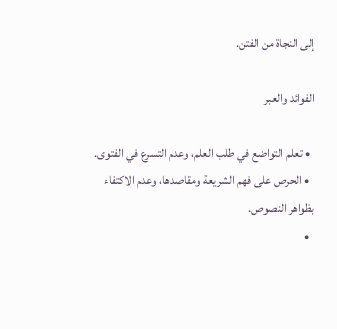إلى النجاة من الفتن.

الفوائد والعبر

  • تعلم التواضع في طلب العلم، وعدم التسرع في الفتوى.
  • الحرص على فهم الشريعة ومقاصدها، وعدم الاكتفاء بظواهر النصوص.
  •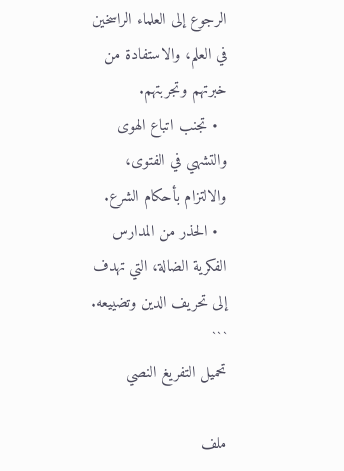الرجوع إلى العلماء الراسخين في العلم، والاستفادة من خبرتهم وتجربتهم.
  • تجنب اتباع الهوى والتشهي في الفتوى، والالتزام بأحكام الشرع.
  • الحذر من المدارس الفكرية الضالة، التي تهدف إلى تحريف الدين وتضييعه.
```
تحميل التفريغ النصي

ملف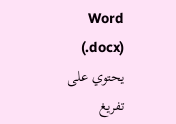Word (.docx) يحتوي على تفريغ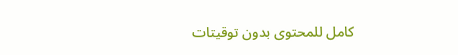كامل للمحتوى بدون توقيتات